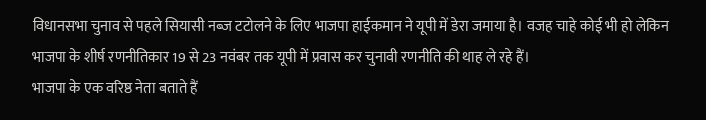विधानसभा चुनाव से पहले सियासी नब्ज टटोलने के लिए भाजपा हाईकमान ने यूपी में डेरा जमाया है। वजह चाहे कोई भी हो लेकिन भाजपा के शीर्ष रणनीतिकार 19 से 23 नवंबर तक यूपी में प्रवास कर चुनावी रणनीति की थाह ले रहे हैं।
भाजपा के एक वरिष्ठ नेता बताते हैं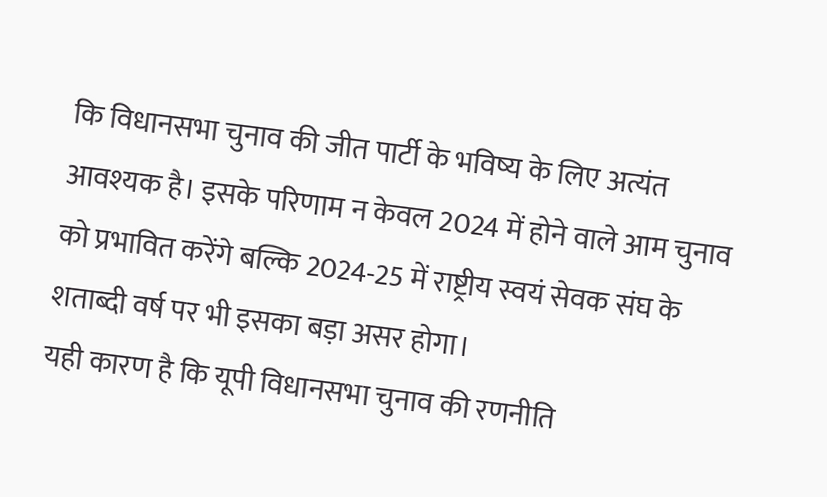कि विधानसभा चुनाव की जीत पार्टी के भविष्य के लिए अत्यंत आवश्यक है। इसके परिणाम न केवल 2024 में होने वाले आम चुनाव को प्रभावित करेंगे बल्कि 2024-25 में राष्ट्रीय स्वयं सेवक संघ के शताब्दी वर्ष पर भी इसका बड़ा असर होगा।
यही कारण है कि यूपी विधानसभा चुनाव की रणनीति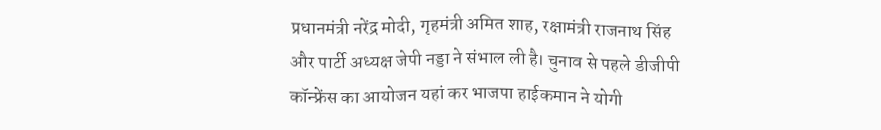प्रधानमंत्री नरेंद्र मोदी, गृहमंत्री अमित शाह, रक्षामंत्री राजनाथ सिंह और पार्टी अध्यक्ष जेपी नड्डा ने संभाल ली है। चुनाव से पहले डीजीपी कॉन्फ्रेंस का आयोजन यहां कर भाजपा हाईकमान ने योगी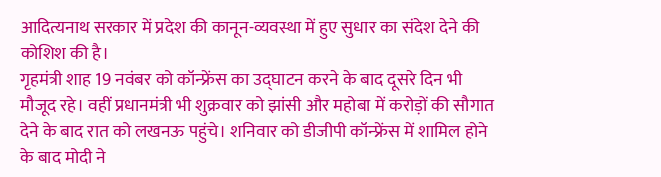आदित्यनाथ सरकार में प्रदेश की कानून-व्यवस्था में हुए सुधार का संदेश देने की कोशिश की है।
गृहमंत्री शाह 19 नवंबर को कॉन्फ्रेंस का उद्घाटन करने के बाद दूसरे दिन भी मौजूद रहे। वहीं प्रधानमंत्री भी शुक्रवार को झांसी और महोबा में करोड़ों की सौगात देने के बाद रात को लखनऊ पहुंचे। शनिवार को डीजीपी कॉन्फ्रेंस में शामिल होने के बाद मोदी ने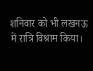शनिवार को भी लखनऊ में रात्रि विश्राम किया।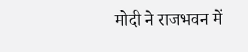मोदी ने राजभवन में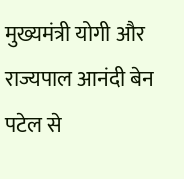मुख्यमंत्री योगी और राज्यपाल आनंदी बेन पटेल से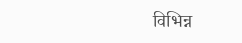विभिन्न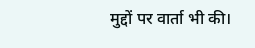मुद्दों पर वार्ता भी की।